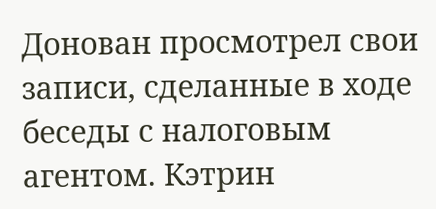Донован просмотрел свои записи, сделанные в ходе беседы с налоговым агентом. Кэтрин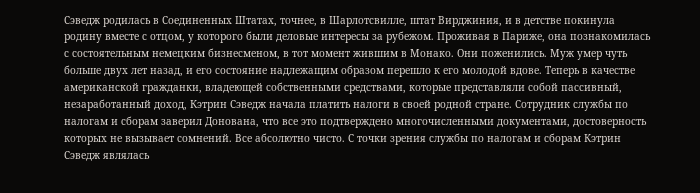Сэведж родилась в Соединенных Штатах, точнее, в Шарлотсвилле, штат Вирджиния, и в детстве покинула родину вместе с отцом, у которого были деловые интересы за рубежом. Проживая в Париже, она познакомилась с состоятельным немецким бизнесменом, в тот момент жившим в Монако. Они поженились. Муж умер чуть больше двух лет назад, и его состояние надлежащим образом перешло к его молодой вдове. Теперь в качестве американской гражданки, владеющей собственными средствами, которые представляли собой пассивный, незаработанный доход, Кэтрин Сэведж начала платить налоги в своей родной стране. Сотрудник службы по налогам и сборам заверил Донована, что все это подтверждено многочисленными документами, достоверность которых не вызывает сомнений. Все абсолютно чисто. С точки зрения службы по налогам и сборам Кэтрин Сэведж являлась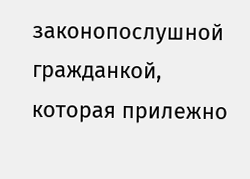законопослушной гражданкой, которая прилежно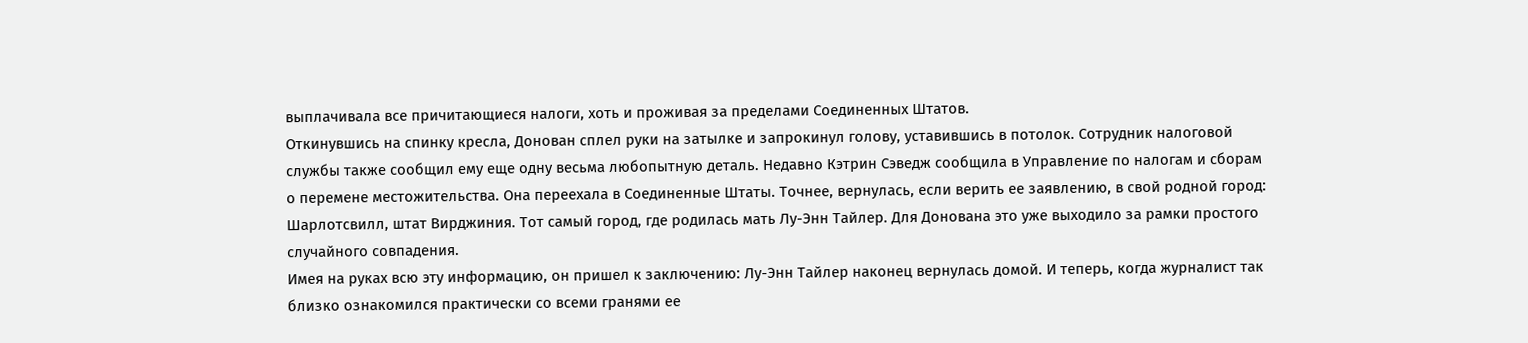выплачивала все причитающиеся налоги, хоть и проживая за пределами Соединенных Штатов.
Откинувшись на спинку кресла, Донован сплел руки на затылке и запрокинул голову, уставившись в потолок. Сотрудник налоговой службы также сообщил ему еще одну весьма любопытную деталь. Недавно Кэтрин Сэведж сообщила в Управление по налогам и сборам о перемене местожительства. Она переехала в Соединенные Штаты. Точнее, вернулась, если верить ее заявлению, в свой родной город: Шарлотсвилл, штат Вирджиния. Тот самый город, где родилась мать Лу-Энн Тайлер. Для Донована это уже выходило за рамки простого случайного совпадения.
Имея на руках всю эту информацию, он пришел к заключению: Лу-Энн Тайлер наконец вернулась домой. И теперь, когда журналист так близко ознакомился практически со всеми гранями ее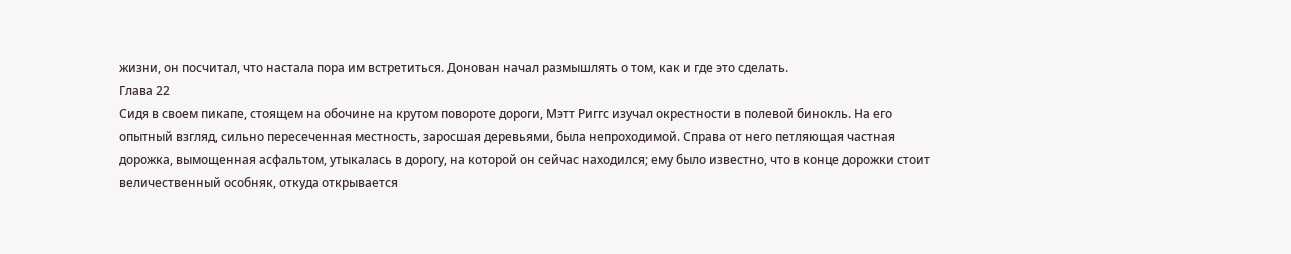жизни, он посчитал, что настала пора им встретиться. Донован начал размышлять о том, как и где это сделать.
Глава 22
Сидя в своем пикапе, стоящем на обочине на крутом повороте дороги, Мэтт Риггс изучал окрестности в полевой бинокль. На его опытный взгляд, сильно пересеченная местность, заросшая деревьями, была непроходимой. Справа от него петляющая частная дорожка, вымощенная асфальтом, утыкалась в дорогу, на которой он сейчас находился; ему было известно, что в конце дорожки стоит величественный особняк, откуда открывается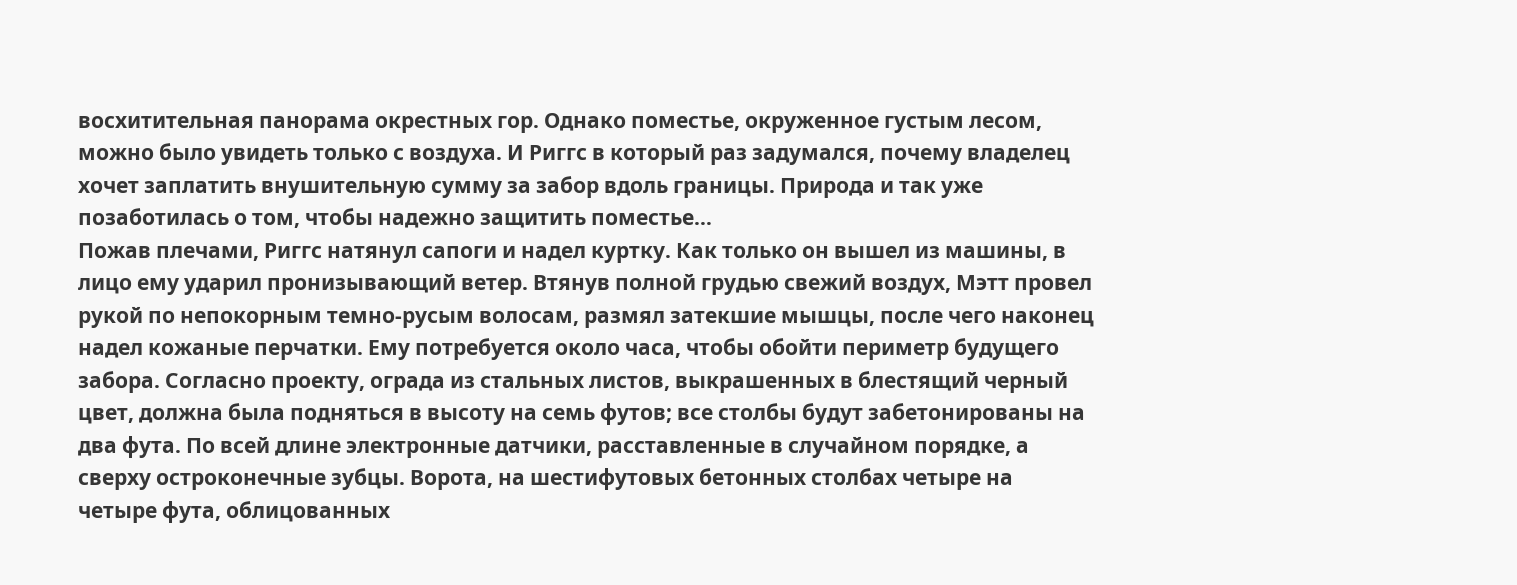восхитительная панорама окрестных гор. Однако поместье, окруженное густым лесом, можно было увидеть только с воздуха. И Риггс в который раз задумался, почему владелец хочет заплатить внушительную сумму за забор вдоль границы. Природа и так уже позаботилась о том, чтобы надежно защитить поместье…
Пожав плечами, Риггс натянул сапоги и надел куртку. Как только он вышел из машины, в лицо ему ударил пронизывающий ветер. Втянув полной грудью свежий воздух, Мэтт провел рукой по непокорным темно-русым волосам, размял затекшие мышцы, после чего наконец надел кожаные перчатки. Ему потребуется около часа, чтобы обойти периметр будущего забора. Согласно проекту, ограда из стальных листов, выкрашенных в блестящий черный цвет, должна была подняться в высоту на семь футов; все столбы будут забетонированы на два фута. По всей длине электронные датчики, расставленные в случайном порядке, а сверху остроконечные зубцы. Ворота, на шестифутовых бетонных столбах четыре на четыре фута, облицованных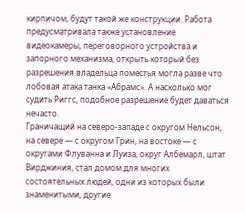кирпичом, будут такой же конструкции. Работа предусматривала также установление видеокамеры, переговорного устройства и запорного механизма, открыть который без разрешения владельца поместья могла разве что лобовая атака танка «Абрамс». А насколько мог судить Риггс, подобное разрешение будет даваться нечасто.
Граничащий на северо-западе с округом Нельсон, на севере — с округом Грин, на востоке — с округами Флуванна и Луиза, округ Албемарл, штат Вирджиния, стал домом для многих состоятельных людей, одни из которых были знаменитыми, другие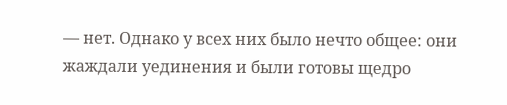— нет. Однако у всех них было нечто общее: они жаждали уединения и были готовы щедро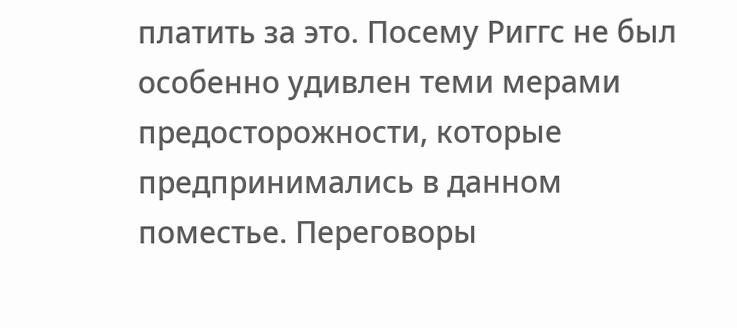платить за это. Посему Риггс не был особенно удивлен теми мерами предосторожности, которые предпринимались в данном поместье. Переговоры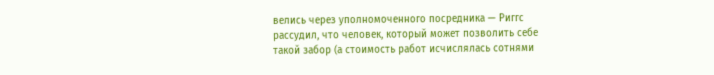велись через уполномоченного посредника — Риггс рассудил, что человек, который может позволить себе такой забор (а стоимость работ исчислялась сотнями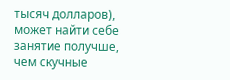тысяч долларов), может найти себе занятие получше, чем скучные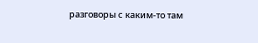разговоры с каким-то там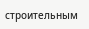строительным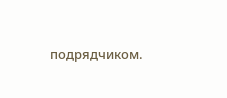подрядчиком.